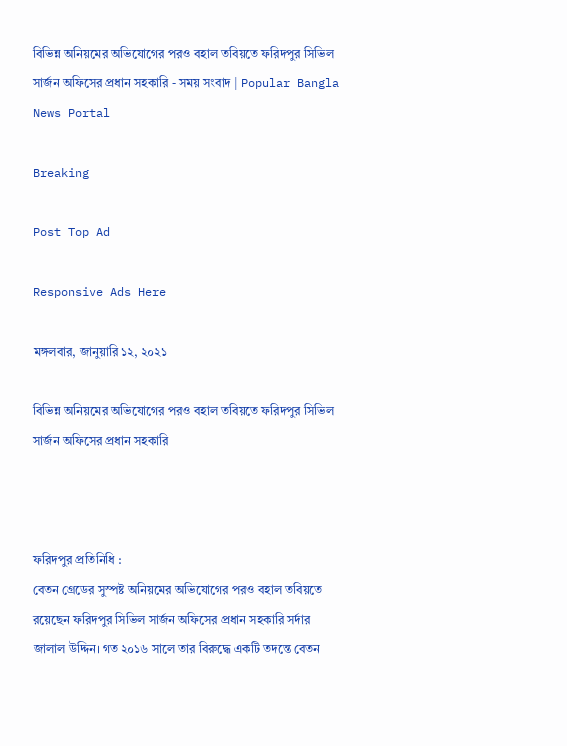বিভিন্ন অনিয়মের অভিযোগের পরও বহাল তবিয়তে ফরিদপুর সিভিল সার্জন অফিসের প্রধান সহকারি - সময় সংবাদ | Popular Bangla News Portal

Breaking

Post Top Ad

Responsive Ads Here

মঙ্গলবার, জানুয়ারি ১২, ২০২১

বিভিন্ন অনিয়মের অভিযোগের পরও বহাল তবিয়তে ফরিদপুর সিভিল সার্জন অফিসের প্রধান সহকারি



ফরিদপুর প্রতিনিধি :
বেতন গ্রেডের সুস্পষ্ট অনিয়মের অভিযোগের পরও বহাল তবিয়তে রয়েছেন ফরিদপুর সিভিল সার্জন অফিসের প্রধান সহকারি সর্দার জালাল উদ্দিন। গত ২০১৬ সালে তার বিরুদ্ধে একটি তদন্তে বেতন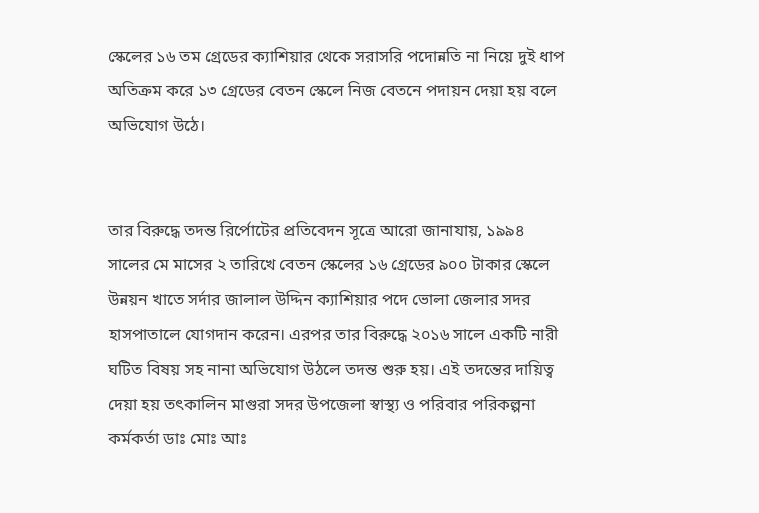স্কেলের ১৬ তম গ্রেডের ক্যাশিয়ার থেকে সরাসরি পদোন্নতি না নিয়ে দুই ধাপ অতিক্রম করে ১৩ গ্রেডের বেতন স্কেলে নিজ বেতনে পদায়ন দেয়া হয় বলে অভিযোগ উঠে।


তার বিরুদ্ধে তদন্ত রির্পোটের প্রতিবেদন সূত্রে আরো জানাযায়, ১৯৯৪ সালের মে মাসের ২ তারিখে বেতন স্কেলের ১৬ গ্রেডের ৯০০ টাকার স্কেলে উন্নয়ন খাতে সর্দার জালাল উদ্দিন ক্যাশিয়ার পদে ভোলা জেলার সদর হাসপাতালে যোগদান করেন। এরপর তার বিরুদ্ধে ২০১৬ সালে একটি নারী ঘটিত বিষয় সহ নানা অভিযোগ উঠলে তদন্ত শুরু হয়। এই তদন্তের দায়িত্ব দেয়া হয় তৎকালিন মাগুরা সদর উপজেলা স্বাস্থ্য ও পরিবার পরিকল্পনা কর্মকর্তা ডাঃ মোঃ আঃ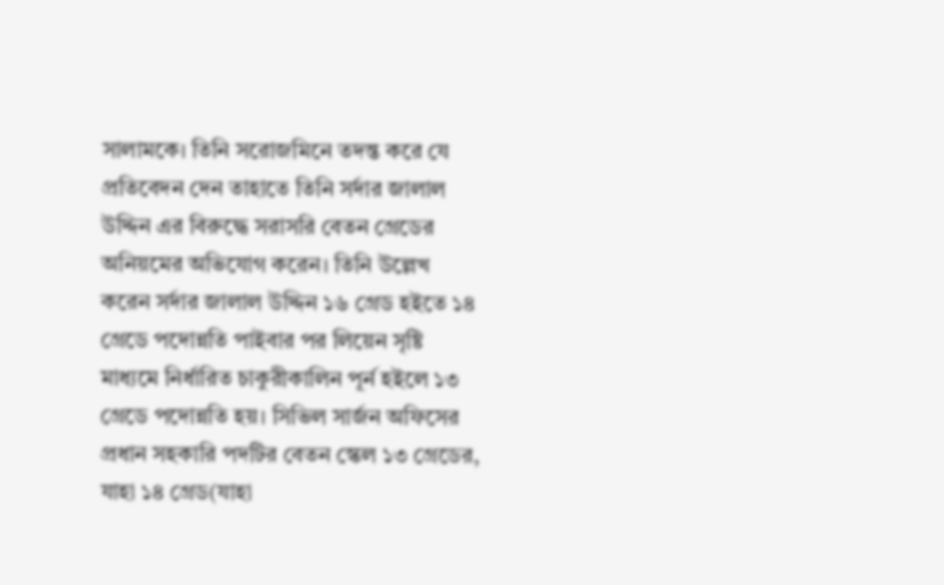সালামকে। তিনি সরোজমিনে তদন্ত করে যে প্রতিবেদন দেন তাহাতে তিনি সর্দার জালাল উদ্দিন এর বিরুদ্ধে সরাসরি বেতন গ্রেডের অনিয়মের অভিযোগ করেন। তিনি উল্লেখ করেন সর্দার জালাল উদ্দিন ১৬ গ্রেড হইতে ১৪ গ্রেডে পদোন্নতি পাইবার পর লিয়েন সৃষ্টি মাধ্যমে নির্ধারিত চাকুরীকালিন পূর্ন হইলে ১৩ গ্রেডে পদোন্নতি হয়। সিভিল সার্জন অফিসের প্রধান সহকারি পদটির বেতন স্কেল ১৩ গ্রেডের, যাহা ১৪ গ্রেড(যাহা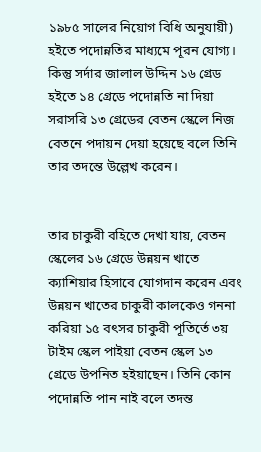১৯৮৫ সালের নিয়োগ বিধি অনুযায়ী) হইতে পদোন্নতির মাধ্যমে পূরন যোগ্য। কিন্তু সর্দার জালাল উদ্দিন ১৬ গ্রেড হইতে ১৪ গ্রেডে পদোন্নতি না দিয়া সরাসরি ১৩ গ্রেডের বেতন স্কেলে নিজ বেতনে পদায়ন দেয়া হয়েছে বলে তিনি তার তদন্তে উল্লেখ করেন।


তার চাকুরী বহিতে দেখা যায়, বেতন স্কেলের ১৬ গ্রেডে উন্নয়ন খাতে ক্যাশিয়ার হিসাবে যোগদান করেন এবং উন্নয়ন খাতের চাকুরী কালকেও গননা করিয়া ১৫ বৎসর চাকুরী পূতির্তে ৩য় টাইম স্কেল পাইয়া বেতন স্কেল ১৩ গ্রেডে উপনিত হইয়াছেন। তিনি কোন পদোন্নতি পান নাই বলে তদন্ত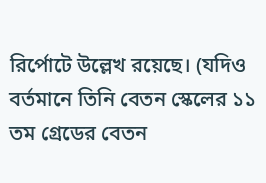রির্পোটে উল্লেখ রয়েছে। (যদিও বর্তমানে তিনি বেতন স্কেলের ১১ তম গ্রেডের বেতন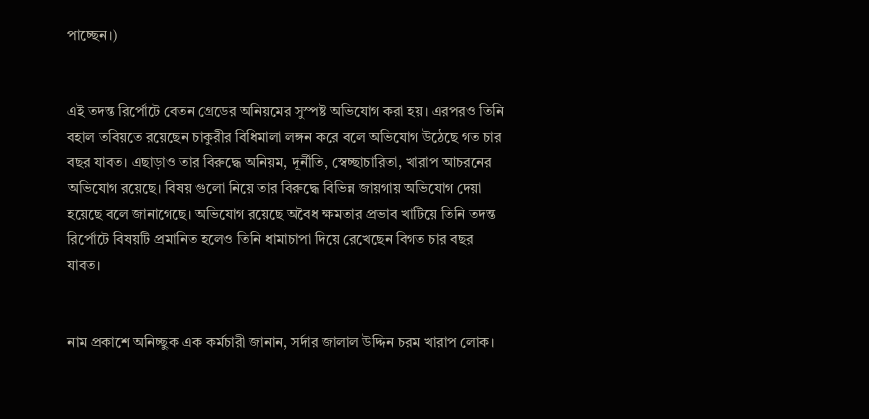পাচ্ছেন।)


এই তদন্ত রির্পোটে বেতন গ্রেডের অনিয়মের সুস্পষ্ট অভিযোগ করা হয়। এরপরও তিনি বহাল তবিয়তে রয়েছেন চাকুরীর বিধিমালা লঙ্গন করে বলে অভিযোগ উঠেছে গত চার বছর যাবত। এছাড়াও তার বিরুদ্ধে অনিয়ম, দূর্নীতি, স্বেচ্ছাচারিতা, খারাপ আচরনের অভিযোগ রয়েছে। বিষয় গুলো নিয়ে তার বিরুদ্ধে বিভিন্ন জায়গায় অভিযোগ দেয়া হয়েছে বলে জানাগেছে। অভিযোগ রয়েছে অবৈধ ক্ষমতার প্রভাব খাটিয়ে তিনি তদন্ত রির্পোটে বিষয়টি প্রমানিত হলেও তিনি ধামাচাপা দিয়ে রেখেছেন বিগত চার বছর যাবত।


নাম প্রকাশে অনিচ্ছুক এক কর্মচারী জানান, সর্দার জালাল উদ্দিন চরম খারাপ লোক।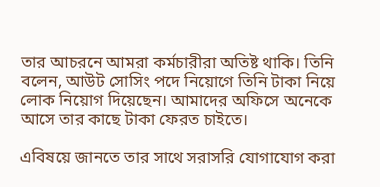তার আচরনে আমরা কর্মচারীরা অতিষ্ট থাকি। তিনি বলেন, আউট সোসিং পদে নিয়োগে তিনি টাকা নিয়ে লোক নিয়োগ দিয়েছেন। আমাদের অফিসে অনেকে আসে তার কাছে টাকা ফেরত চাইতে।

এবিষয়ে জানতে তার সাথে সরাসরি যোগাযোগ করা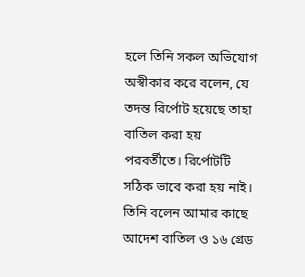হলে তিনি সকল অভিযোগ অস্বীকার করে বলেন, যে তদন্ত রির্পোট হয়েছে তাহা বাতিল করা হয় পরবর্তীতে। রির্পোটটি সঠিক ভাবে করা হয় নাই। তিনি বলেন আমার কাছে আদেশ বাতিল ও ১৬ গ্রেড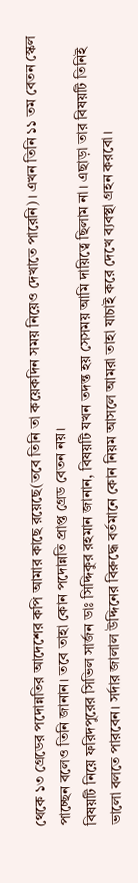থেকে ১৩ গ্রেডের পদোন্নতির আদেশের কপি আমার কাছে রয়েছে(তবে তিনি তা কয়েকদিন সময় নিয়েও দেখাতে পারেনি)। এখন তিনি ১১ তম বেতন স্কেল পাচ্ছেন বলেও তিনি জানান। তবে তাহা কোন পদোন্নতি প্রাপ্ত গ্রেড বেতন নয়।
বিষয়টি নিয়ে ফরিদপুরের সিভিল সার্জন ডাঃ সিদ্দিকুর রহমান জানান, বিষয়টি যখন তদন্ত হয় সেসময় আমি দায়িত্বে ছিলাম না। এছাড়া তার বিষয়টি তিনিই ভালো বলতে পারবেন। সর্দার জালাল উদ্দিনের বিরুদ্ধে বর্তমানে কোন নিয়ম আসলে আমরা তাহা যাচাই করে দেখে ব্যবস্থা গ্রহন করবো।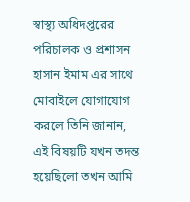স্বাস্থ্য অধিদপ্তরের পরিচালক ও প্রশাসন হাসান ইমাম এর সাথে মোবাইলে যোগাযোগ করলে তিনি জানান, এই বিষয়টি যখন তদন্ত হয়েছিলো তখন আমি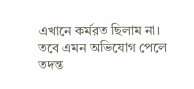এখানে কর্মরত ছিলাম না। তবে এমন অভিযোগ পেলে তদন্ত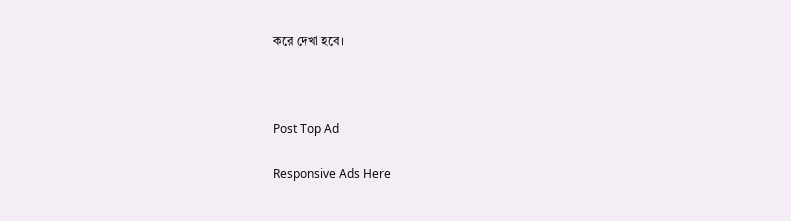করে দেখা হবে।



Post Top Ad

Responsive Ads Here